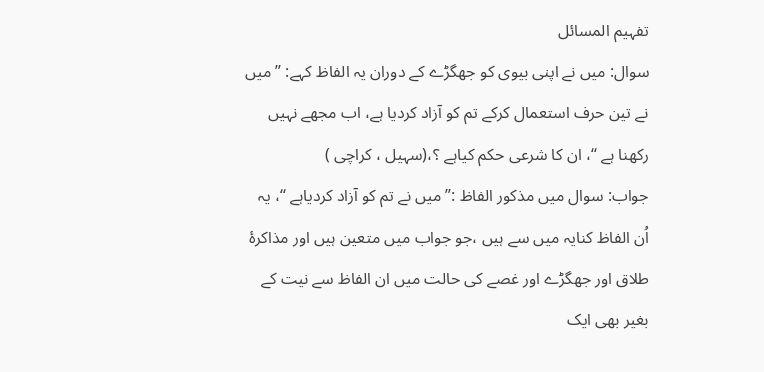تفہیم المسائل
سوال: میں نے اپنی بیوی کو جھگڑے کے دوران یہ الفاظ کہے: ’’ میں نے تین حرف استعمال کرکے تم کو آزاد کردیا ہے، اب مجھے نہیں رکھنا ہے ‘‘، ان کا شرعی حکم کیاہے ؟،(سہیل ، کراچی )
جواب: سوال میں مذکور الفاظ :’’ میں نے تم کو آزاد کردیاہے ‘‘، یہ اُن الفاظ کنایہ میں سے ہیں ،جو جواب میں متعین ہیں اور مذاکرۂ طلاق اور جھگڑے اور غصے کی حالت میں ان الفاظ سے نیت کے بغیر بھی ایک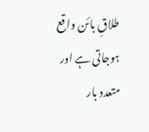طلاقِ بائن واقع ہوجاتی ہے اور متعدد بار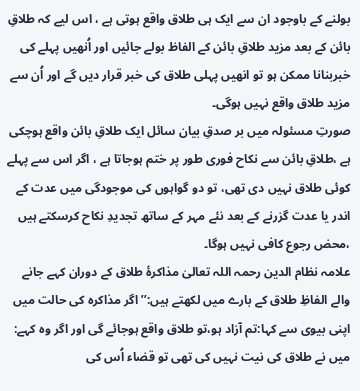بولنے کے باوجود ان سے ایک ہی طلاق واقع ہوتی ہے ، اس لیے کہ طلاقِ بائن کے بعد مزید طلاقِ بائن کے الفاظ بولے جائیں اور اُنھیں پہلے کی خبربنانا ممکن ہو تو انھیں پہلی طلاق کی خبر قرار دیں گے اور اُن سے مزید طلاق واقع نہیں ہوگی۔
صورتِ مسئولہ میں بر صدقِ بیان سائل ایک طلاقِ بائن واقع ہوچکی ہے ،طلاقِ بائن سے نکاح فوری طور پر ختم ہوجاتا ہے ، اگر اس سے پہلے کوئی طلاق نہیں دی تھی، تو دو گواہوں کی موجودگی میں عدت کے اندر یا عدت گزرنے کے بعد نئے مہر کے ساتھ تجدیدِ نکاح کرسکتے ہیں ،محض رجوع کافی نہیں ہوگا۔
علامہ نظام الدین رحمہ اللہ تعالیٰ مذاکرۂ طلاق کے دوران کہے جانے والے الفاظِ طلاق کے بارے میں لکھتے ہیں:’’اگر مذاکرہ کی حالت میں اپنی بیوی سے کہا:تم آزاد ہو،تو طلاق واقع ہوجائے گی اور اگر وہ کہے: میں نے طلاق کی نیت نہیں کی تھی تو قضاء اُس کی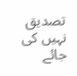تصدیق نہیں کی جائے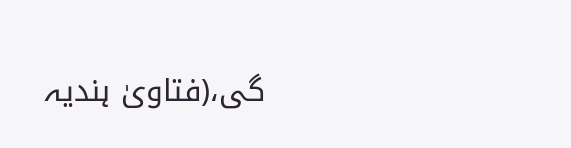گی،(فتاویٰ ہندیہ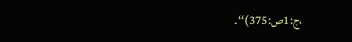،ج:1ص:375)‘‘۔